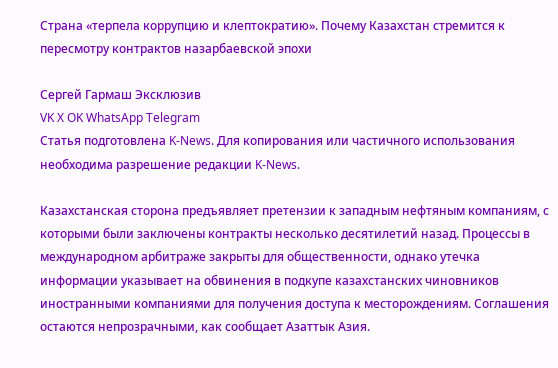Страна «терпела коррупцию и клептократию». Почему Казахстан стремится к пересмотру контрактов назарбаевской эпохи

Сергей Гармаш Эксклюзив
VK X OK WhatsApp Telegram
Статья подготовлена K-News. Для копирования или частичного использования необходима разрешение редакции K-News.

Казахстанская сторона предъявляет претензии к западным нефтяным компаниям, с которыми были заключены контракты несколько десятилетий назад. Процессы в международном арбитраже закрыты для общественности, однако утечка информации указывает на обвинения в подкупе казахстанских чиновников иностранными компаниями для получения доступа к месторождениям. Соглашения остаются непрозрачными, как сообщает Азаттык Азия.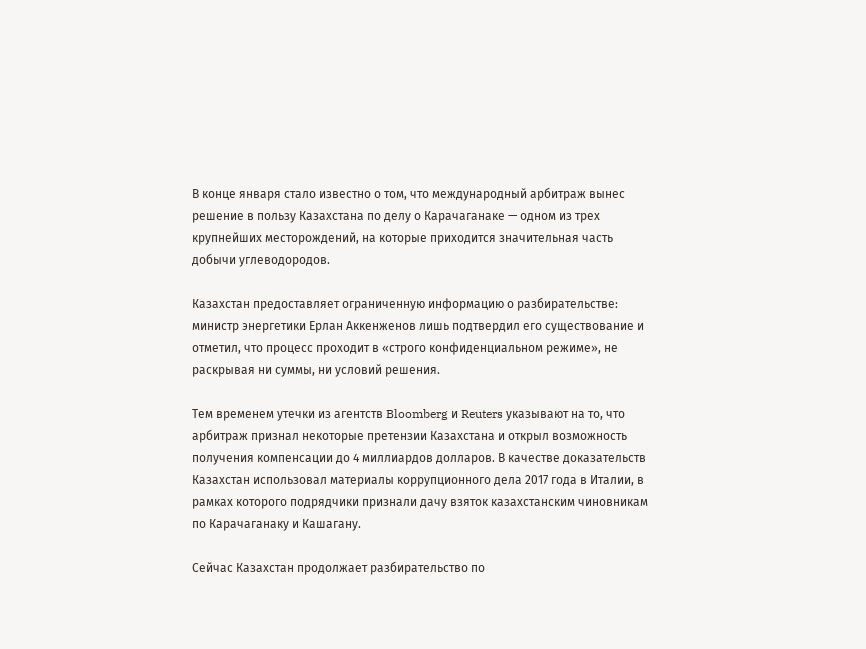В конце января стало известно о том, что международный арбитраж вынес решение в пользу Казахстана по делу о Карачаганаке — одном из трех крупнейших месторождений, на которые приходится значительная часть добычи углеводородов.

Казахстан предоставляет ограниченную информацию о разбирательстве: министр энергетики Ерлан Аккенженов лишь подтвердил его существование и отметил, что процесс проходит в «строго конфиденциальном режиме», не раскрывая ни суммы, ни условий решения.

Тем временем утечки из агентств Bloomberg и Reuters указывают на то, что арбитраж признал некоторые претензии Казахстана и открыл возможность получения компенсации до 4 миллиардов долларов. В качестве доказательств Казахстан использовал материалы коррупционного дела 2017 года в Италии, в рамках которого подрядчики признали дачу взяток казахстанским чиновникам по Карачаганаку и Кашагану.

Сейчас Казахстан продолжает разбирательство по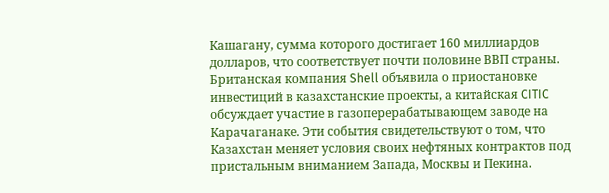Кашагану, сумма которого достигает 160 миллиардов долларов, что соответствует почти половине ВВП страны. Британская компания Shell объявила о приостановке инвестиций в казахстанские проекты, а китайская CITIC обсуждает участие в газоперерабатывающем заводе на Карачаганаке. Эти события свидетельствуют о том, что Казахстан меняет условия своих нефтяных контрактов под пристальным вниманием Запада, Москвы и Пекина.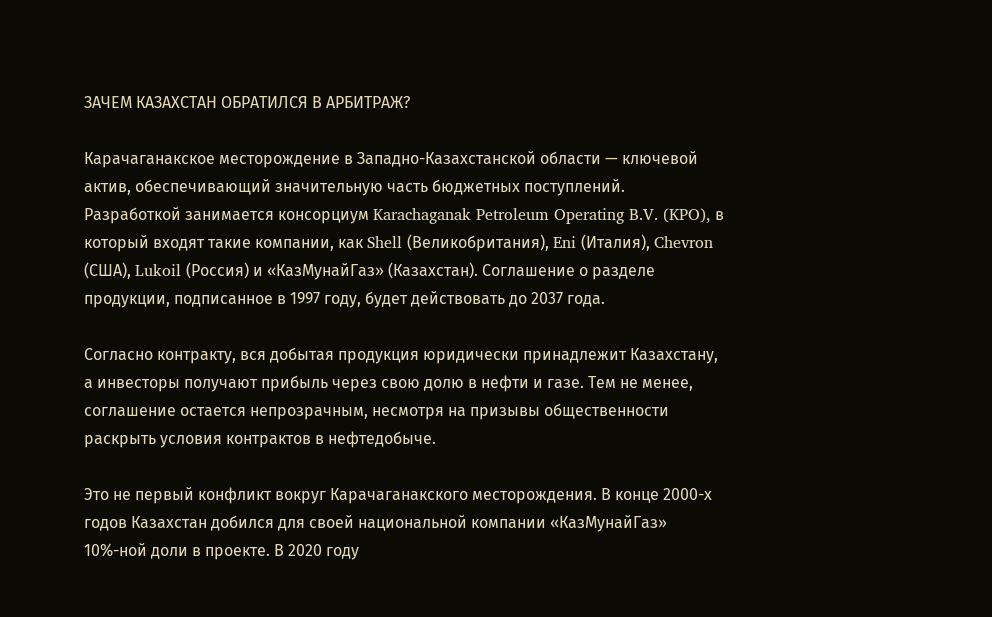ЗАЧЕМ КАЗАХСТАН ОБРАТИЛСЯ В АРБИТРАЖ?

Карачаганакское месторождение в Западно-Казахстанской области — ключевой актив, обеспечивающий значительную часть бюджетных поступлений. Разработкой занимается консорциум Karachaganak Petroleum Operating B.V. (KPO), в который входят такие компании, как Shell (Великобритания), Eni (Италия), Chevron (США), Lukoil (Россия) и «КазМунайГаз» (Казахстан). Соглашение о разделе продукции, подписанное в 1997 году, будет действовать до 2037 года.

Согласно контракту, вся добытая продукция юридически принадлежит Казахстану, а инвесторы получают прибыль через свою долю в нефти и газе. Тем не менее, соглашение остается непрозрачным, несмотря на призывы общественности раскрыть условия контрактов в нефтедобыче.

Это не первый конфликт вокруг Карачаганакского месторождения. В конце 2000-х годов Казахстан добился для своей национальной компании «КазМунайГаз» 10%-ной доли в проекте. В 2020 году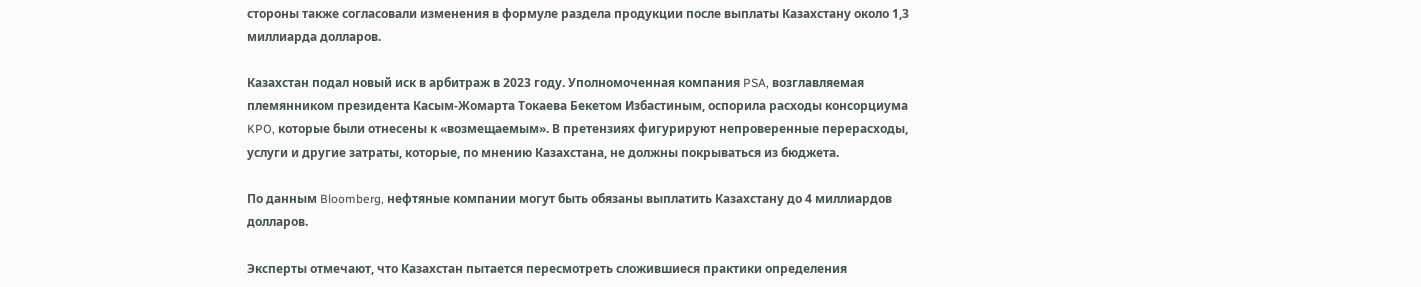стороны также согласовали изменения в формуле раздела продукции после выплаты Казахстану около 1,3 миллиарда долларов.

Казахстан подал новый иск в арбитраж в 2023 году. Уполномоченная компания PSA, возглавляемая племянником президента Касым-Жомарта Токаева Бекетом Избастиным, оспорила расходы консорциума KPO, которые были отнесены к «возмещаемым». В претензиях фигурируют непроверенные перерасходы, услуги и другие затраты, которые, по мнению Казахстана, не должны покрываться из бюджета.

По данным Bloomberg, нефтяные компании могут быть обязаны выплатить Казахстану до 4 миллиардов долларов.

Эксперты отмечают, что Казахстан пытается пересмотреть сложившиеся практики определения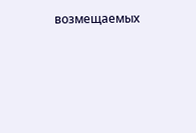возмещаемых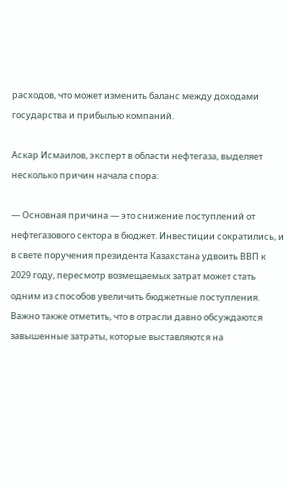расходов, что может изменить баланс между доходами государства и прибылью компаний.

Аскар Исмаилов, эксперт в области нефтегаза, выделяет несколько причин начала спора:

— Основная причина — это снижение поступлений от нефтегазового сектора в бюджет. Инвестиции сократились, и в свете поручения президента Казахстана удвоить ВВП к 2029 году, пересмотр возмещаемых затрат может стать одним из способов увеличить бюджетные поступления. Важно также отметить, что в отрасли давно обсуждаются завышенные затраты, которые выставляются на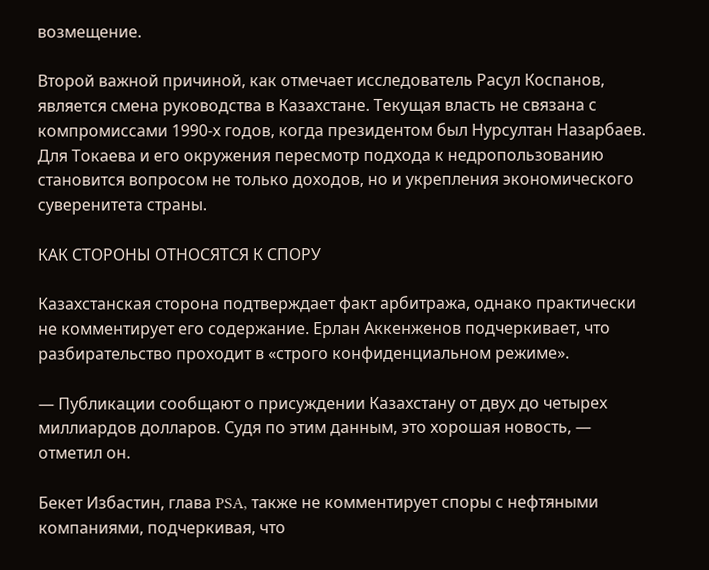возмещение.

Второй важной причиной, как отмечает исследователь Расул Коспанов, является смена руководства в Казахстане. Текущая власть не связана с компромиссами 1990-х годов, когда президентом был Нурсултан Назарбаев. Для Токаева и его окружения пересмотр подхода к недропользованию становится вопросом не только доходов, но и укрепления экономического суверенитета страны.

КАК СТОРОНЫ ОТНОСЯТСЯ К СПОРУ

Казахстанская сторона подтверждает факт арбитража, однако практически не комментирует его содержание. Ерлан Аккенженов подчеркивает, что разбирательство проходит в «строго конфиденциальном режиме».

— Публикации сообщают о присуждении Казахстану от двух до четырех миллиардов долларов. Судя по этим данным, это хорошая новость, — отметил он.

Бекет Избастин, глава PSA, также не комментирует споры с нефтяными компаниями, подчеркивая, что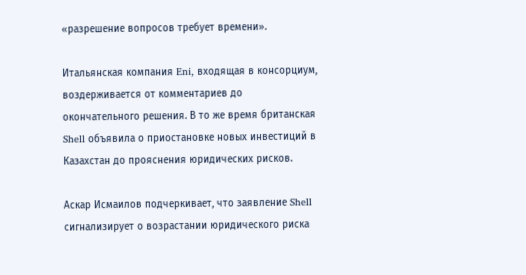«разрешение вопросов требует времени».

Итальянская компания Eni, входящая в консорциум, воздерживается от комментариев до окончательного решения. В то же время британская Shell объявила о приостановке новых инвестиций в Казахстан до прояснения юридических рисков.

Аскар Исмаилов подчеркивает, что заявление Shell сигнализирует о возрастании юридического риска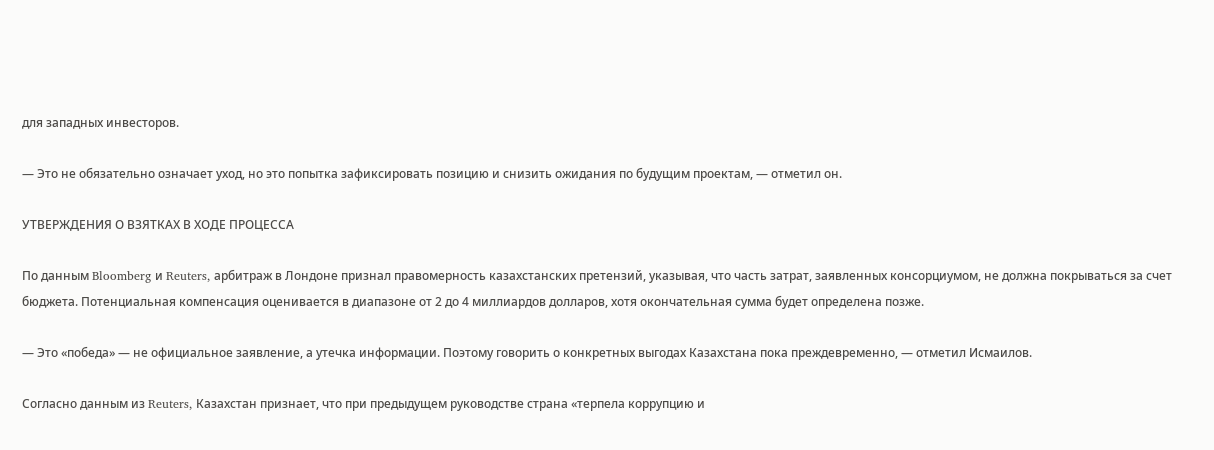для западных инвесторов.

— Это не обязательно означает уход, но это попытка зафиксировать позицию и снизить ожидания по будущим проектам, — отметил он.

УТВЕРЖДЕНИЯ О ВЗЯТКАХ В ХОДЕ ПРОЦЕССА

По данным Bloomberg и Reuters, арбитраж в Лондоне признал правомерность казахстанских претензий, указывая, что часть затрат, заявленных консорциумом, не должна покрываться за счет бюджета. Потенциальная компенсация оценивается в диапазоне от 2 до 4 миллиардов долларов, хотя окончательная сумма будет определена позже.

— Это «победа» — не официальное заявление, а утечка информации. Поэтому говорить о конкретных выгодах Казахстана пока преждевременно, — отметил Исмаилов.

Согласно данным из Reuters, Казахстан признает, что при предыдущем руководстве страна «терпела коррупцию и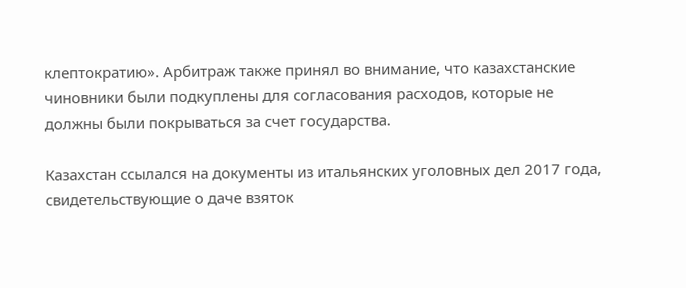клептократию». Арбитраж также принял во внимание, что казахстанские чиновники были подкуплены для согласования расходов, которые не должны были покрываться за счет государства.

Казахстан ссылался на документы из итальянских уголовных дел 2017 года, свидетельствующие о даче взяток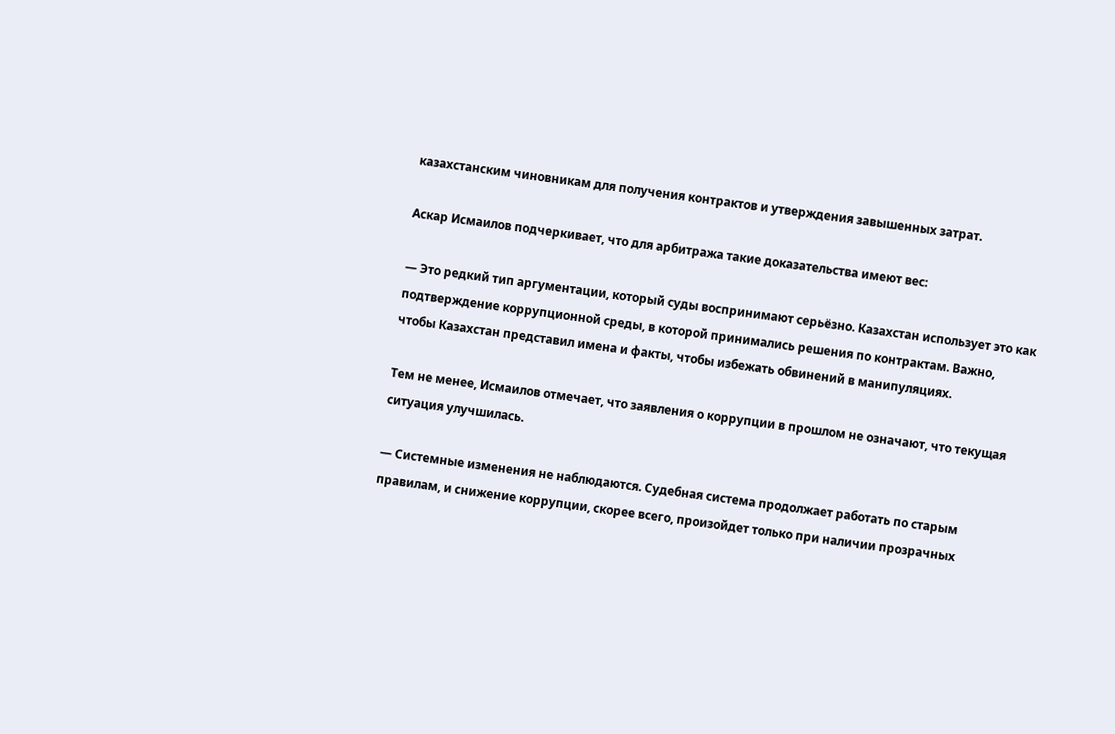казахстанским чиновникам для получения контрактов и утверждения завышенных затрат.

Аскар Исмаилов подчеркивает, что для арбитража такие доказательства имеют вес:

— Это редкий тип аргументации, который суды воспринимают серьёзно. Казахстан использует это как подтверждение коррупционной среды, в которой принимались решения по контрактам. Важно, чтобы Казахстан представил имена и факты, чтобы избежать обвинений в манипуляциях.

Тем не менее, Исмаилов отмечает, что заявления о коррупции в прошлом не означают, что текущая ситуация улучшилась.

— Системные изменения не наблюдаются. Судебная система продолжает работать по старым правилам, и снижение коррупции, скорее всего, произойдет только при наличии прозрачных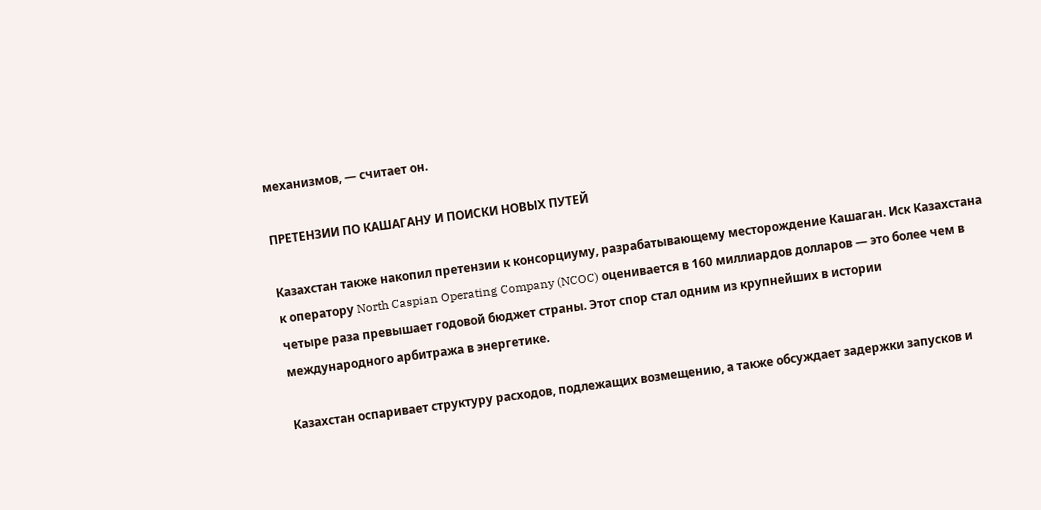механизмов, — считает он.

ПРЕТЕНЗИИ ПО КАШАГАНУ И ПОИСКИ НОВЫХ ПУТЕЙ

Казахстан также накопил претензии к консорциуму, разрабатывающему месторождение Кашаган. Иск Казахстана к оператору North Caspian Operating Company (NCOC) оценивается в 160 миллиардов долларов — это более чем в четыре раза превышает годовой бюджет страны. Этот спор стал одним из крупнейших в истории международного арбитража в энергетике.

Казахстан оспаривает структуру расходов, подлежащих возмещению, а также обсуждает задержки запусков и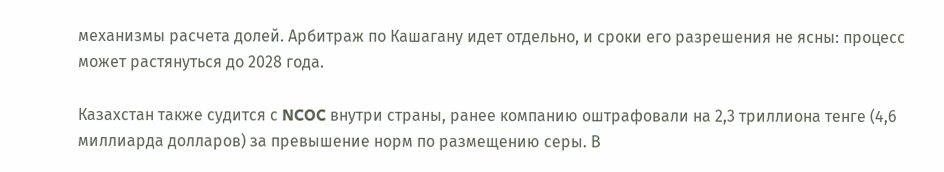механизмы расчета долей. Арбитраж по Кашагану идет отдельно, и сроки его разрешения не ясны: процесс может растянуться до 2028 года.

Казахстан также судится с NCOC внутри страны, ранее компанию оштрафовали на 2,3 триллиона тенге (4,6 миллиарда долларов) за превышение норм по размещению серы. В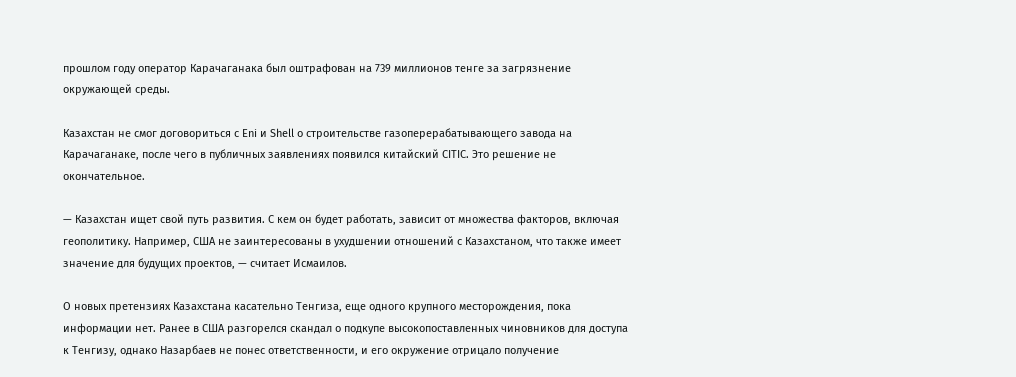прошлом году оператор Карачаганака был оштрафован на 739 миллионов тенге за загрязнение окружающей среды.

Казахстан не смог договориться с Eni и Shell о строительстве газоперерабатывающего завода на Карачаганаке, после чего в публичных заявлениях появился китайский CITIC. Это решение не окончательное.

— Казахстан ищет свой путь развития. С кем он будет работать, зависит от множества факторов, включая геополитику. Например, США не заинтересованы в ухудшении отношений с Казахстаном, что также имеет значение для будущих проектов, — считает Исмаилов.

О новых претензиях Казахстана касательно Тенгиза, еще одного крупного месторождения, пока информации нет. Ранее в США разгорелся скандал о подкупе высокопоставленных чиновников для доступа к Тенгизу, однако Назарбаев не понес ответственности, и его окружение отрицало получение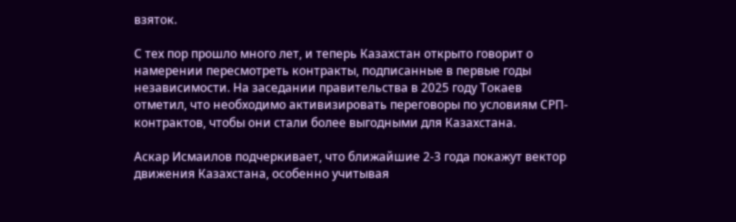взяток.

С тех пор прошло много лет, и теперь Казахстан открыто говорит о намерении пересмотреть контракты, подписанные в первые годы независимости. На заседании правительства в 2025 году Токаев отметил, что необходимо активизировать переговоры по условиям СРП-контрактов, чтобы они стали более выгодными для Казахстана.

Аскар Исмаилов подчеркивает, что ближайшие 2-3 года покажут вектор движения Казахстана, особенно учитывая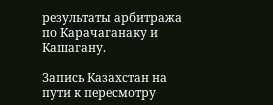результаты арбитража по Карачаганаку и Кашагану.

Запись Казахстан на пути к пересмотру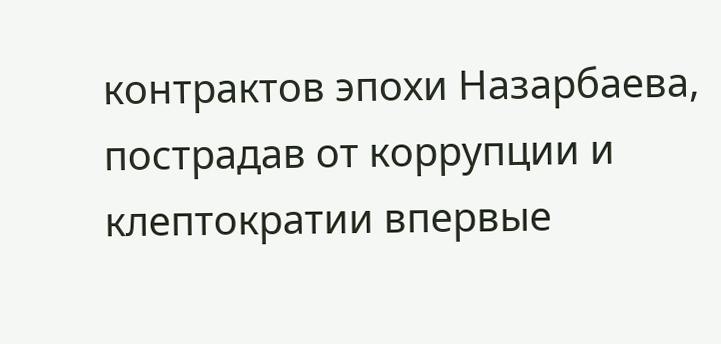контрактов эпохи Назарбаева, пострадав от коррупции и клептократии впервые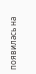появилась на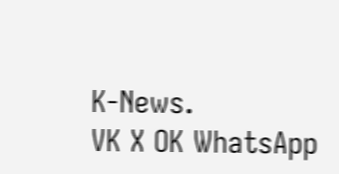K-News.
VK X OK WhatsApp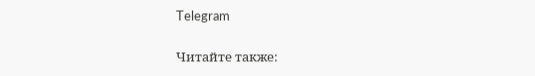Telegram

Читайте также: